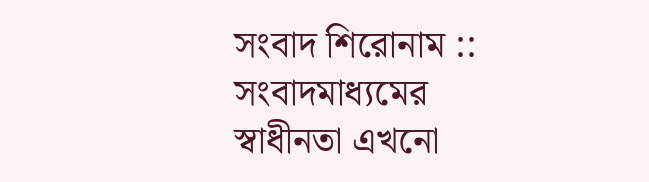সংবাদ শিরোনাম ::
সংবাদমাধ্যমের স্বাধীনতা এখনো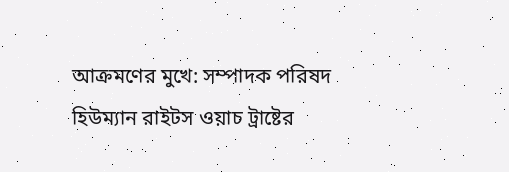আক্রমণের মুখে: সম্পাদক পরিষদ হিউম্যান রাইটস ওয়াচ ট্রাষ্টের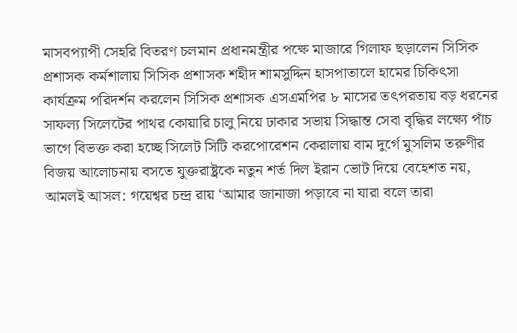মাসবপ্যাপী সেহরি বিতরণ চলমান প্রধানমন্ত্রীর পক্ষে মাজারে গিলাফ ছড়ালেন সিসিক প্রশাসক কর্মশালায় সিসিক প্রশাসক শহীদ শামসুদ্দিন হাসপাতালে হামের চিকিৎসা কার্যক্রম পরিদর্শন করলেন সিসিক প্রশাসক এসএমপির ৮ মাসের তৎপরতায় বড় ধরনের সাফল্য সিলেটের পাথর কোয়ারি চালু নিয়ে ঢাকার সভায় সিদ্ধান্ত সেবা বৃদ্ধির লক্ষ্যে পাঁচ ভাগে বিভক্ত করা হচ্ছে সিলেট সিটি করপোরেশন কেরালায় বাম দুর্গে মুসলিম তরুণীর বিজয় আলোচনায় বসতে যুক্তরাষ্ট্রকে নতুন শর্ত দিল ইরান ভোট দিয়ে বেহেশত নয়, আমলই আসল: গয়েশ্বর চন্দ্র রায় ‘আমার জানাজা পড়াবে না যারা বলে তারা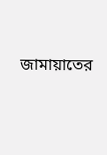জামায়াতের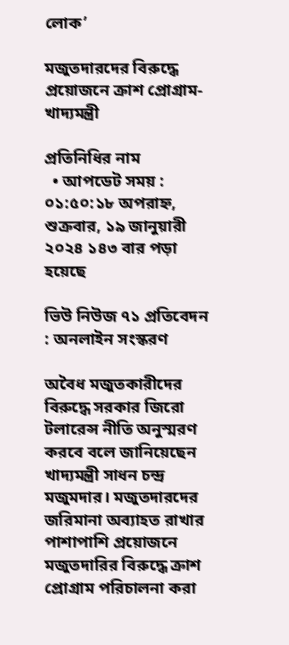লোক’

মজুতদারদের বিরুদ্ধে প্রয়োজনে ক্রাশ প্রোগ্রাম-খাদ্যমন্ত্রী

প্রতিনিধির নাম
  • আপডেট সময় : ০১:৫০:১৮ অপরাহ্ন, শুক্রবার, ১৯ জানুয়ারী ২০২৪ ১৪৩ বার পড়া হয়েছে

ভিউ নিউজ ৭১ প্রতিবেদন : অনলাইন সংস্করণ

অবৈধ মজুতকারীদের বিরুদ্ধে সরকার জিরো টলারেন্স নীতি অনুস্মরণ করবে বলে জানিয়েছেন খাদ্যমন্ত্রী সাধন চন্দ্র মজুমদার। মজুতদারদের জরিমানা অব্যাহত রাখার পাশাপাশি প্রয়োজনে মজুতদারির বিরুদ্ধে ক্রাশ প্রোগ্রাম পরিচালনা করা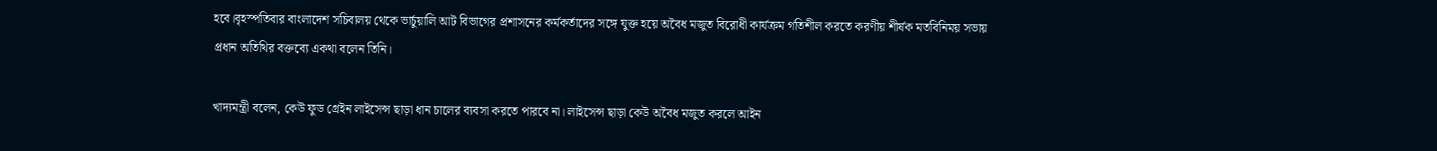হবে।বৃহস্পতিবার বাংলাদেশ সচিবালয় থেকে ভার্চুয়ালি আট বিভাগের প্রশাসনের কর্মকর্তাদের সঙ্গে যুক্ত হয়ে অবৈধ মজুত বিরোধী কার্যক্রম গতিশীল করতে করণীয় শীর্ষক মতবিনিময় সভায় প্রধান অতিথির বক্তব্যে একথা বলেন তিনি।

খাদ্যমন্ত্রী বলেন, কেউ ফুড গ্রেইন লাইসেন্স ছাড়া ধান চালের ব্যবসা করতে পারবে না। লাইসেন্স ছাড়া কেউ অবৈধ মজুত করলে আইন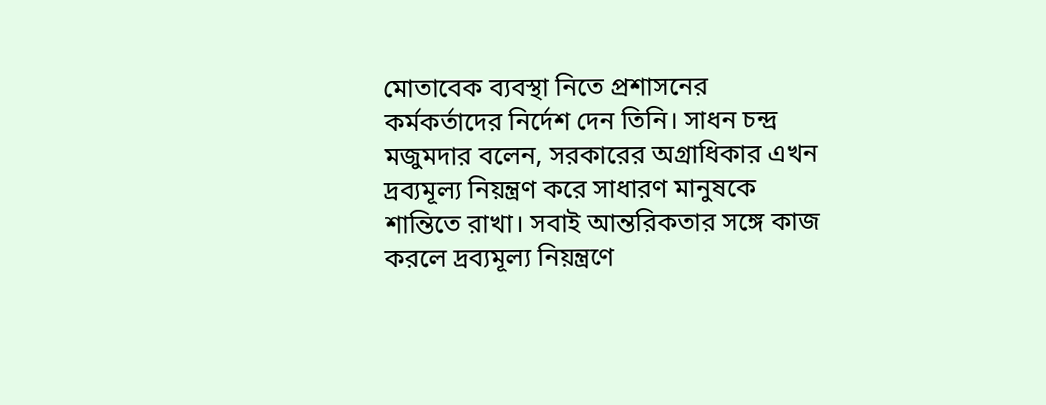মোতাবেক ব্যবস্থা নিতে প্রশাসনের কর্মকর্তাদের নির্দেশ দেন তিনি। সাধন চন্দ্র মজুমদার বলেন, সরকারের অগ্রাধিকার এখন দ্রব্যমূল্য নিয়ন্ত্রণ করে সাধারণ মানুষকে শান্তিতে রাখা। সবাই আন্তরিকতার সঙ্গে কাজ করলে দ্রব্যমূল্য নিয়ন্ত্রণে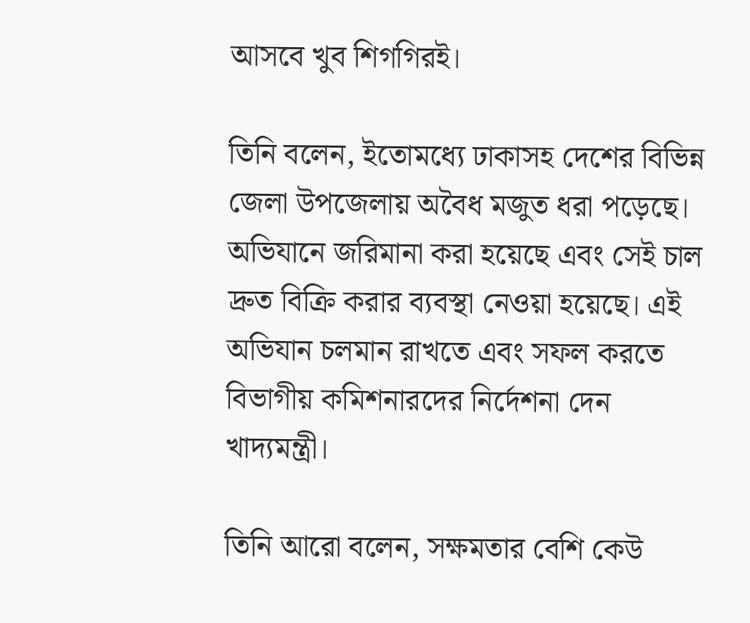আসবে খুব শিগগিরই।

তিনি বলেন, ইতোমধ্যে ঢাকাসহ দেশের বিভিন্ন জেলা উপজেলায় অবৈধ মজুত ধরা পড়েছে। অভিযানে জরিমানা করা হয়েছে এবং সেই চাল দ্রুত বিক্রি করার ব্যবস্থা নেওয়া হয়েছে। এই অভিযান চলমান রাখতে এবং সফল করতে বিভাগীয় কমিশনারদের নির্দেশনা দেন খাদ্যমন্ত্রী।

তিনি আরো বলেন, সক্ষমতার বেশি কেউ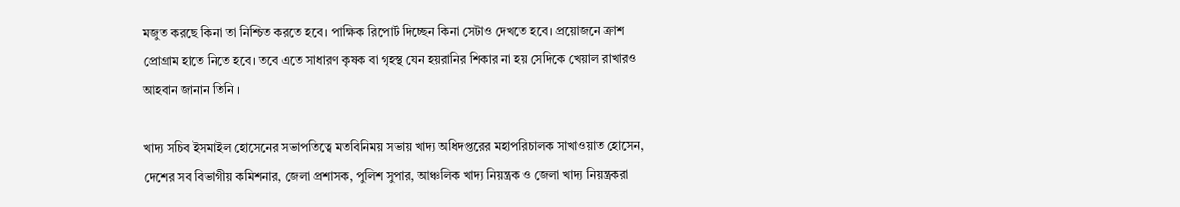মজুত করছে কিনা তা নিশ্চিত করতে হবে। পাক্ষিক রিপোর্ট দিচ্ছেন কিনা সেটাও দেখতে হবে। প্রয়োজনে ক্রাশ প্রোগ্রাম হাতে নিতে হবে। তবে এতে সাধারণ কৃষক বা গৃহস্থ যেন হয়রানির শিকার না হয় সেদিকে খেয়াল রাখারও আহবান জানান তিনি ।

খাদ্য সচিব ইসমাইল হোসেনের সভাপতিত্বে মতবিনিময় সভায় খাদ্য অধিদপ্তরের মহাপরিচালক সাখাওয়াত হোসেন, দেশের সব বিভাগীয় কমিশনার, জেলা প্রশাসক, পুলিশ সুপার, আঞ্চলিক খাদ্য নিয়ন্ত্রক ও জেলা খাদ্য নিয়ন্ত্রকরা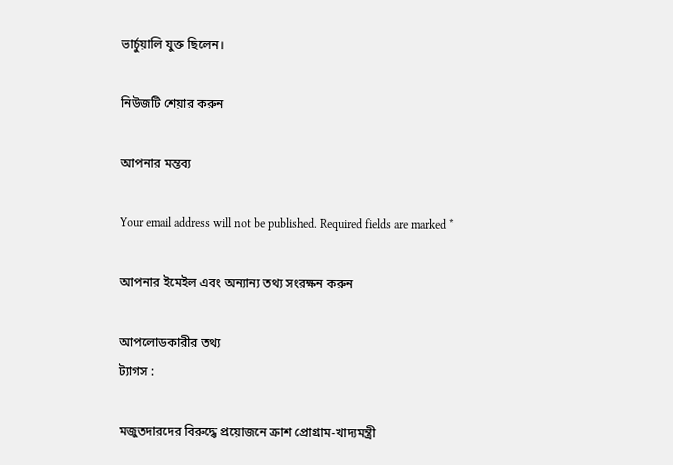ভার্চুয়ালি যুক্ত ছিলেন।

নিউজটি শেয়ার করুন

আপনার মন্তব্য

Your email address will not be published. Required fields are marked *

আপনার ইমেইল এবং অন্যান্য তথ্য সংরক্ষন করুন

আপলোডকারীর তথ্য
ট্যাগস :

মজুতদারদের বিরুদ্ধে প্রয়োজনে ক্রাশ প্রোগ্রাম-খাদ্যমন্ত্রী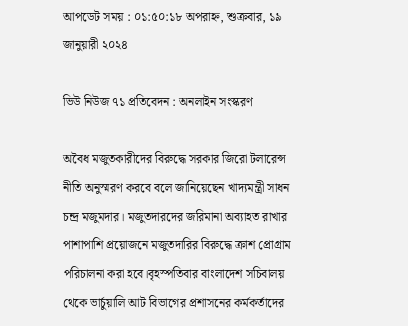আপডেট সময় : ০১:৫০:১৮ অপরাহ্ন, শুক্রবার, ১৯ জানুয়ারী ২০২৪

ভিউ নিউজ ৭১ প্রতিবেদন : অনলাইন সংস্করণ

অবৈধ মজুতকারীদের বিরুদ্ধে সরকার জিরো টলারেন্স নীতি অনুস্মরণ করবে বলে জানিয়েছেন খাদ্যমন্ত্রী সাধন চন্দ্র মজুমদার। মজুতদারদের জরিমানা অব্যাহত রাখার পাশাপাশি প্রয়োজনে মজুতদারির বিরুদ্ধে ক্রাশ প্রোগ্রাম পরিচালনা করা হবে।বৃহস্পতিবার বাংলাদেশ সচিবালয় থেকে ভার্চুয়ালি আট বিভাগের প্রশাসনের কর্মকর্তাদের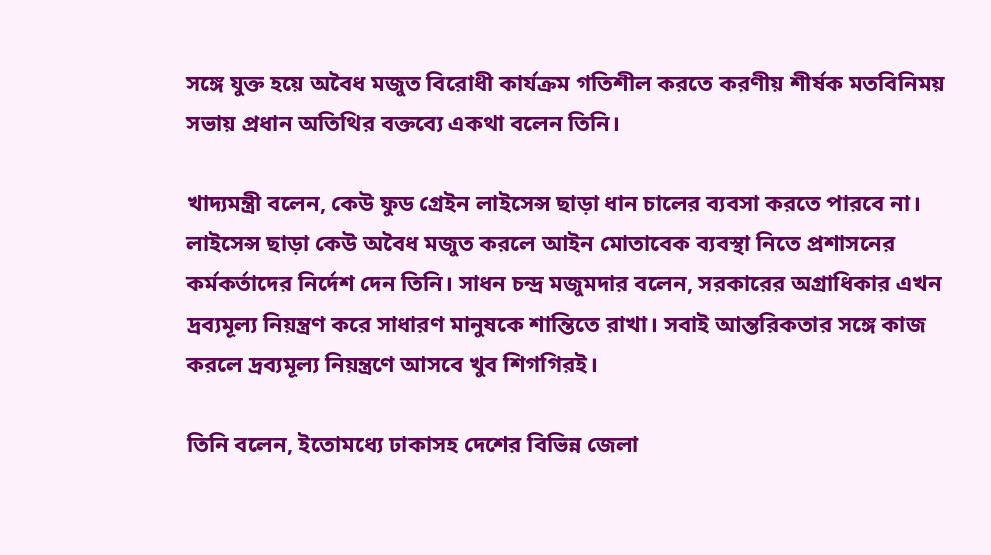সঙ্গে যুক্ত হয়ে অবৈধ মজুত বিরোধী কার্যক্রম গতিশীল করতে করণীয় শীর্ষক মতবিনিময় সভায় প্রধান অতিথির বক্তব্যে একথা বলেন তিনি।

খাদ্যমন্ত্রী বলেন, কেউ ফুড গ্রেইন লাইসেন্স ছাড়া ধান চালের ব্যবসা করতে পারবে না। লাইসেন্স ছাড়া কেউ অবৈধ মজুত করলে আইন মোতাবেক ব্যবস্থা নিতে প্রশাসনের কর্মকর্তাদের নির্দেশ দেন তিনি। সাধন চন্দ্র মজুমদার বলেন, সরকারের অগ্রাধিকার এখন দ্রব্যমূল্য নিয়ন্ত্রণ করে সাধারণ মানুষকে শান্তিতে রাখা। সবাই আন্তরিকতার সঙ্গে কাজ করলে দ্রব্যমূল্য নিয়ন্ত্রণে আসবে খুব শিগগিরই।

তিনি বলেন, ইতোমধ্যে ঢাকাসহ দেশের বিভিন্ন জেলা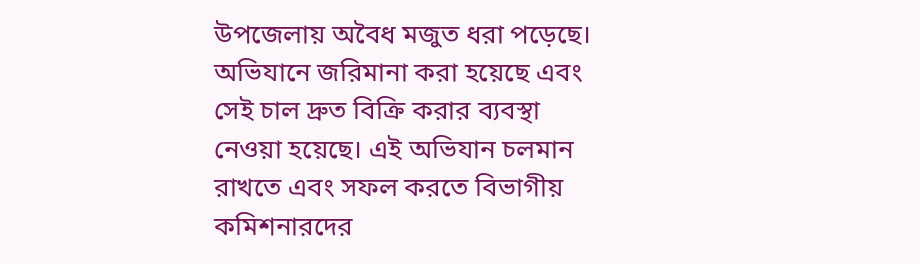উপজেলায় অবৈধ মজুত ধরা পড়েছে। অভিযানে জরিমানা করা হয়েছে এবং সেই চাল দ্রুত বিক্রি করার ব্যবস্থা নেওয়া হয়েছে। এই অভিযান চলমান রাখতে এবং সফল করতে বিভাগীয় কমিশনারদের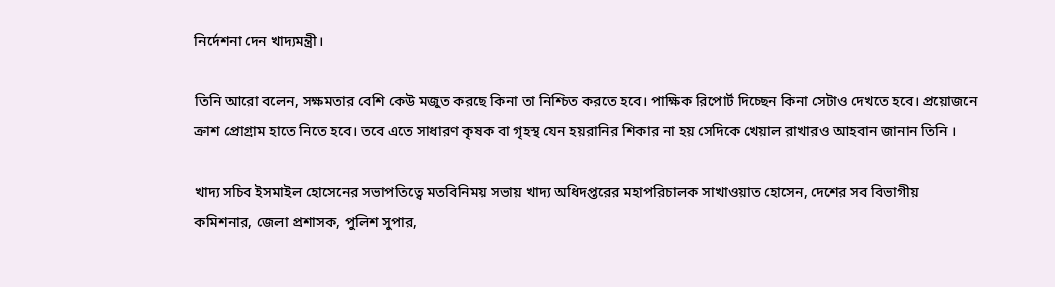নির্দেশনা দেন খাদ্যমন্ত্রী।

তিনি আরো বলেন, সক্ষমতার বেশি কেউ মজুত করছে কিনা তা নিশ্চিত করতে হবে। পাক্ষিক রিপোর্ট দিচ্ছেন কিনা সেটাও দেখতে হবে। প্রয়োজনে ক্রাশ প্রোগ্রাম হাতে নিতে হবে। তবে এতে সাধারণ কৃষক বা গৃহস্থ যেন হয়রানির শিকার না হয় সেদিকে খেয়াল রাখারও আহবান জানান তিনি ।

খাদ্য সচিব ইসমাইল হোসেনের সভাপতিত্বে মতবিনিময় সভায় খাদ্য অধিদপ্তরের মহাপরিচালক সাখাওয়াত হোসেন, দেশের সব বিভাগীয় কমিশনার, জেলা প্রশাসক, পুলিশ সুপার,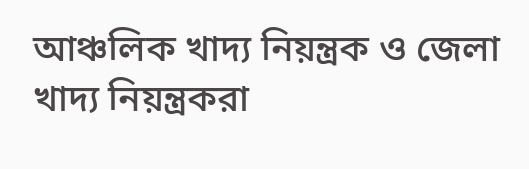আঞ্চলিক খাদ্য নিয়ন্ত্রক ও জেলা খাদ্য নিয়ন্ত্রকরা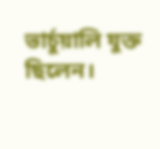ভার্চুয়ালি যুক্ত ছিলেন।